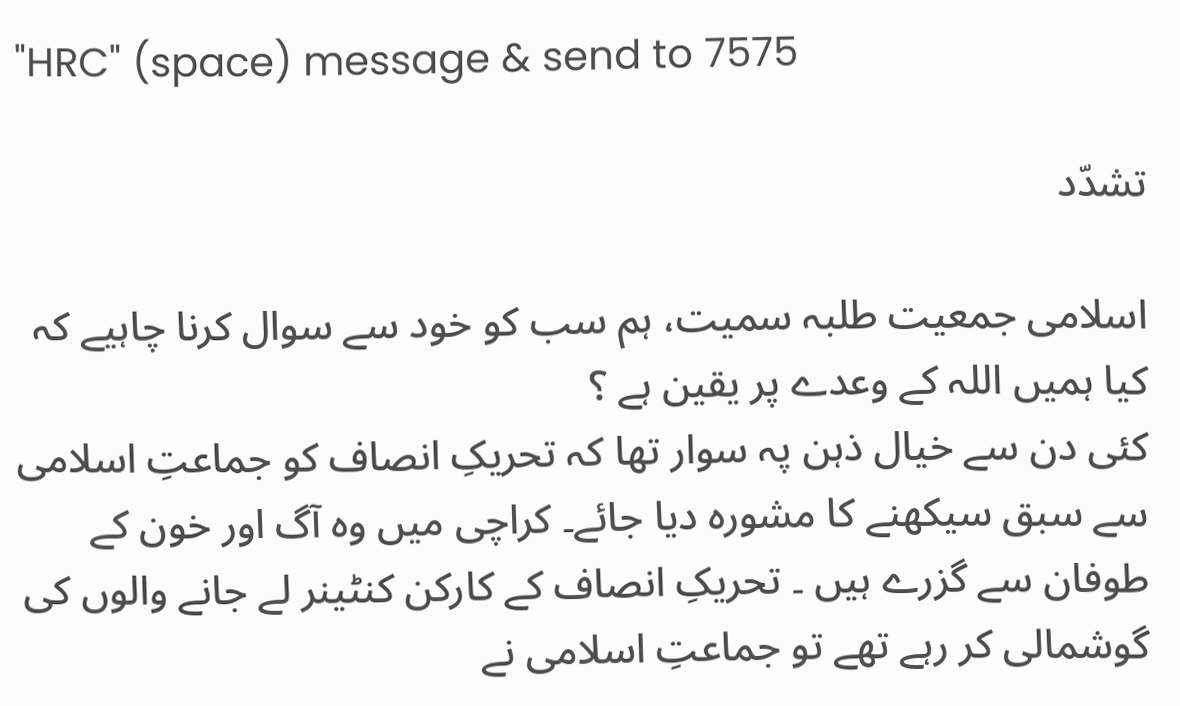"HRC" (space) message & send to 7575

تشدّد

اسلامی جمعیت طلبہ سمیت، ہم سب کو خود سے سوال کرنا چاہیے کہ کیا ہمیں اللہ کے وعدے پر یقین ہے ؟
کئی دن سے خیال ذہن پہ سوار تھا کہ تحریکِ انصاف کو جماعتِ اسلامی سے سبق سیکھنے کا مشورہ دیا جائے۔ کراچی میں وہ آگ اور خون کے طوفان سے گزرے ہیں ۔ تحریکِ انصاف کے کارکن کنٹینر لے جانے والوں کی گوشمالی کر رہے تھے تو جماعتِ اسلامی نے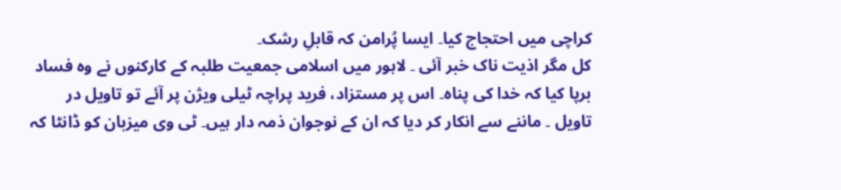کراچی میں احتجاج کیا۔ ایسا پُرامن کہ قابلِ رشک۔
کل مگر اذیت ناک خبر آئی ۔ لاہور میں اسلامی جمعیت طلبہ کے کارکنوں نے وہ فساد برپا کیا کہ خدا کی پناہ۔ اس پر مستزاد، فرید پراچہ ٹیلی ویژن پر آئے تو تاویل در تاویل ۔ ماننے سے انکار کر دیا کہ ان کے نوجوان ذمہ دار ہیں۔ ٹی وی میزبان کو ڈانٹا کہ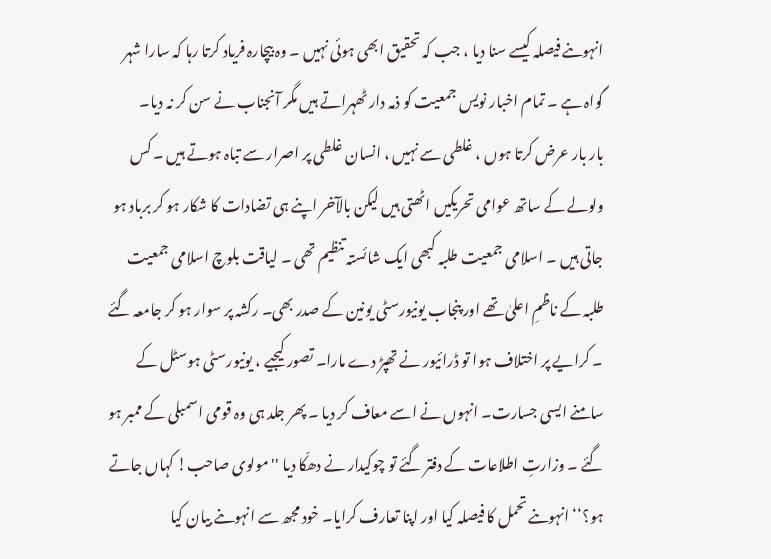انہوںنے فیصلہ کیسے سنا دیا ، جب کہ تحقیق ابھی ہوئی نہیں ۔ وہ بیچارہ فریاد کرتا رہا کہ سارا شہر گواہ ہے ۔ تمام اخبار نویس جمعیت کو ذمہ دار ٹھہراتے ہیں مگر آنجناب نے سن کر نہ دیا۔
بار بار عرض کرتا ہوں ، غلطی سے نہیں ، انسان غلطی پر اصرار سے تباہ ہوتے ہیں ۔ کس ولولے کے ساتھ عوامی تحریکیں اٹھتی ہیں لیکن بالآخر اپنے ہی تضادات کا شکار ہو کر برباد ہو جاتی ہیں ۔ اسلامی جمعیت طلبہ کبھی ایک شائستہ تنظیم تھی ۔ لیاقت بلوچ اسلامی جمعیت طلبہ کے ناظمِ اعلیٰ تھے اور پنجاب یونیورسٹی یونین کے صدر بھی۔ رکشہ پر سوار ہو کر جامعہ گئے ۔ کرایے پر اختلاف ہوا تو ڈرائیور نے تھپڑ دے مارا۔ تصور کیجیے ، یونیورسٹی ہوسٹل کے سامنے ایسی جسارت۔ انہوں نے اسے معاف کر دیا ۔ پھر جلد ہی وہ قومی اسمبلی کے ممبر ہو گئے ۔ وزارتِ اطلاعات کے دفتر گئے تو چوکیدار نے دھکّا دیا ''مولوی صاحب! کہاں جاتے ہو؟‘‘ انہوںنے تحمل کا فیصلہ کیا اور اپنا تعارف کرایا۔ خود مجھ سے انہوںنے بیان کیا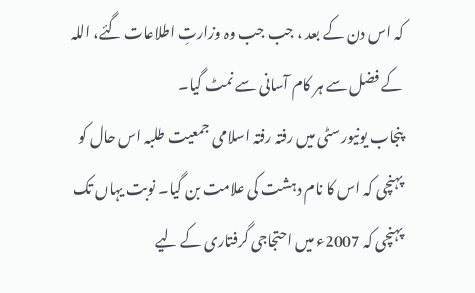کہ اس دن کے بعد ، جب جب وہ وزارتِ اطلاعات گئے، اللہ کے فضل سے ہر کام آسانی سے نمٹ گیا۔
پنجاب یونیورسٹی میں رفتہ رفتہ اسلامی جمعیت طلبہ اس حال کو پہنچی کہ اس کا نام دہشت کی علامت بن گیا۔ نوبت یہاں تک پہنچی کہ 2007ء میں احتجاجی گرفتاری کے لیے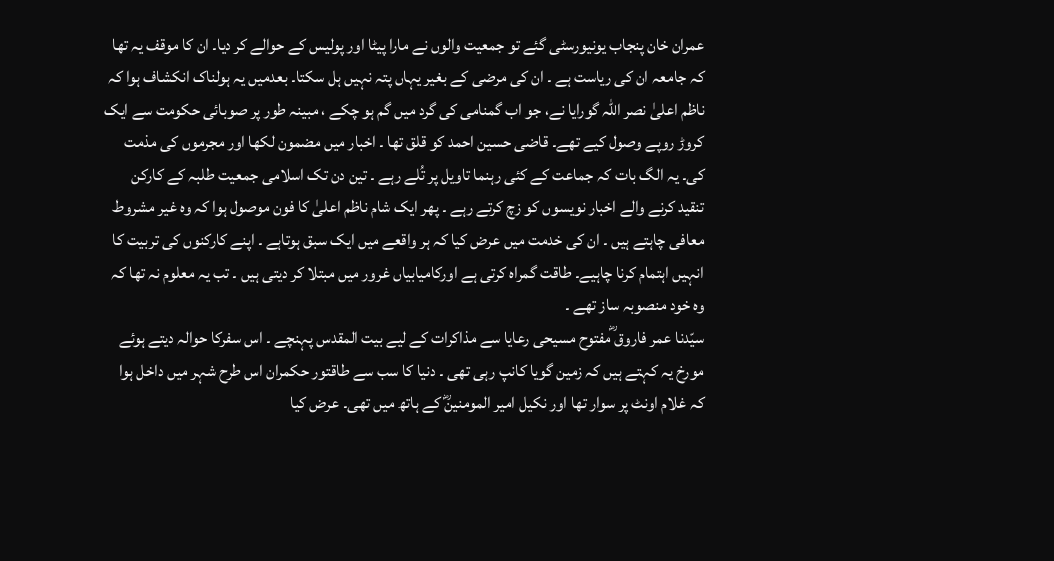عمران خان پنجاب یونیورسٹی گئے تو جمعیت والوں نے مارا پیٹا اور پولیس کے حوالے کر دیا۔ ان کا موقف یہ تھا کہ جامعہ ان کی ریاست ہے ۔ ان کی مرضی کے بغیر یہاں پتہ نہیں ہل سکتا۔ بعدمیں یہ ہولناک انکشاف ہوا کہ ناظم اعلیٰ نصر اللہ گورایا نے، جو اب گمنامی کی گرد میں گم ہو چکے ، مبینہ طور پر صوبائی حکومت سے ایک کروڑ روپے وصول کیے تھے۔ قاضی حسین احمد کو قلق تھا ۔ اخبار میں مضمون لکھا اور مجرموں کی مذمت کی۔ یہ الگ بات کہ جماعت کے کئی رہنما تاویل پر تُلے رہے ۔ تین دن تک اسلامی جمعیت طلبہ کے کارکن تنقید کرنے والے اخبار نویسوں کو زچ کرتے رہے ۔ پھر ایک شام ناظم اعلیٰ کا فون موصول ہوا کہ وہ غیر مشروط معافی چاہتے ہیں ۔ ان کی خدمت میں عرض کیا کہ ہر واقعے میں ایک سبق ہوتاہے ۔ اپنے کارکنوں کی تربیت کا انہیں اہتمام کرنا چاہیے۔ طاقت گمراہ کرتی ہے اورکامیابیاں غرور میں مبتلا کر دیتی ہیں ۔ تب یہ معلوم نہ تھا کہ وہ خود منصوبہ ساز تھے ۔
سیّدنا عمر فاروق ؓمفتوح مسیحی رعایا سے مذاکرات کے لیے بیت المقدس پہنچے ۔ اس سفرکا حوالہ دیتے ہوئے مورخ یہ کہتے ہیں کہ زمین گویا کانپ رہی تھی ۔ دنیا کا سب سے طاقتور حکمران اس طرح شہر میں داخل ہوا کہ غلام اونٹ پر سوار تھا اور نکیل امیر المومنینؓ کے ہاتھ میں تھی۔ عرض کیا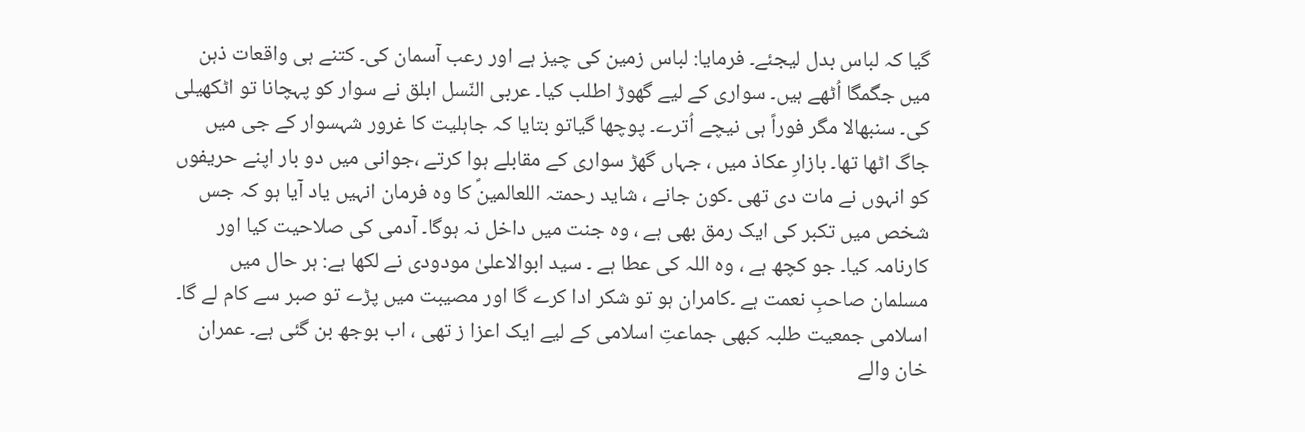گیا کہ لباس بدل لیجئے۔ فرمایا: لباس زمین کی چیز ہے اور رعب آسمان کی۔ کتنے ہی واقعات ذہن میں جگمگا اُٹھے ہیں۔ سواری کے لیے گھوڑ اطلب کیا۔ عربی النّسل ابلق نے سوار کو پہچانا تو اٹکھیلی کی۔ سنبھالا مگر فوراً ہی نیچے اُترے۔ پوچھا گیاتو بتایا کہ جاہلیت کا غرور شہسوار کے جی میں جاگ اٹھا تھا۔ بازارِ عکاذ میں ، جہاں گھڑ سواری کے مقابلے ہوا کرتے ،جوانی میں دو بار اپنے حریفوں کو انہوں نے مات دی تھی ۔کون جانے ، شاید رحمتہ اللعالمینؐ کا وہ فرمان انہیں یاد آیا ہو کہ جس شخص میں تکبر کی ایک رمق بھی ہے ، وہ جنت میں داخل نہ ہوگا۔ آدمی کی صلاحیت کیا اور کارنامہ کیا۔ جو کچھ ہے ، وہ اللہ کی عطا ہے ۔ سید ابوالاعلیٰ مودودی نے لکھا ہے: ہر حال میں مسلمان صاحبِ نعمت ہے ۔کامران ہو تو شکر ادا کرے گا اور مصیبت میں پڑے تو صبر سے کام لے گا۔
اسلامی جمعیت طلبہ کبھی جماعتِ اسلامی کے لیے ایک اعزا ز تھی ، اب بوجھ بن گئی ہے۔ عمران خان والے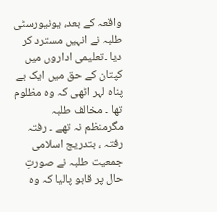واقعہ کے بعد، یونیورسٹی طلبہ نے انہیں مسترد کر دیا ۔تعلیمی اداروں میں کپتان کے حق میں ایک بے پناہ لہر اٹھی کہ وہ مظلوم تھا ۔ مخالف طلبہ مگرمنظم نہ تھے ۔ رفتہ رفتہ ، بتدریج اسلامی جمعیت طلبہ نے صورتِ حال پر قابو پالیا کہ وہ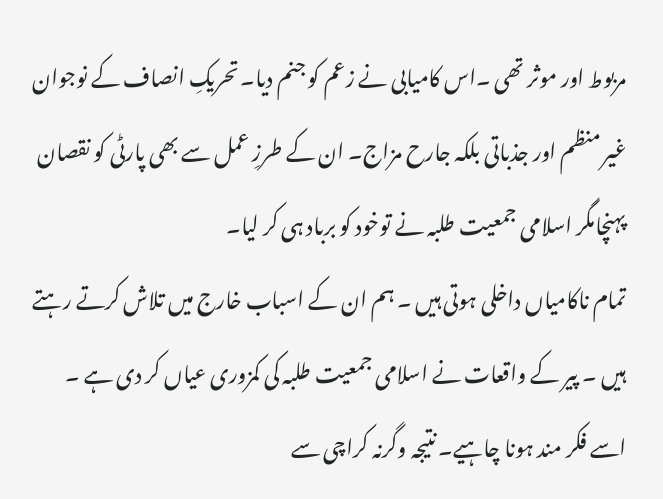مربوط اور موثر تھی ۔اس کامیابی نے زعم کو جنم دیا۔ تحریکِ انصاف کے نوجوان غیر منظم اور جذباتی بلکہ جارح مزاج۔ ان کے طرزِ عمل سے بھی پارٹی کو نقصان پہنچامگر اسلامی جمعیت طلبہ نے توخود کو برباد ہی کر لیا۔
تمام ناکامیاں داخلی ہوتی ہیں ۔ ہم ان کے اسباب خارج میں تلاش کرتے رہتے ہیں ۔ پیر کے واقعات نے اسلامی جمعیت طلبہ کی کمزوری عیاں کر دی ہے ۔ اسے فکر مند ہونا چاہیے۔ نتیجہ وگرنہ کراچی سے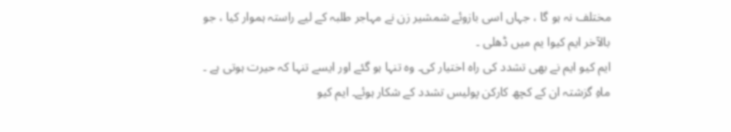مختلف نہ ہو گا ، جہاں اسی بازوئے شمشیر زن نے مہاجر طلبہ کے لیے راستہ ہموار کیا ، جو بالآخر ایم کیوا یم میں ڈھلی ۔
ایم کیو ایم نے بھی تشدد کی راہ اختیار کی۔ وہ تنہا ہو گئے اور ایسے تنہا کہ حیرت ہوتی ہے ۔ ماہِ گزشتہ ان کے کچھ کارکن پولیس تشدد کے شکار ہوئے۔ ایم کیو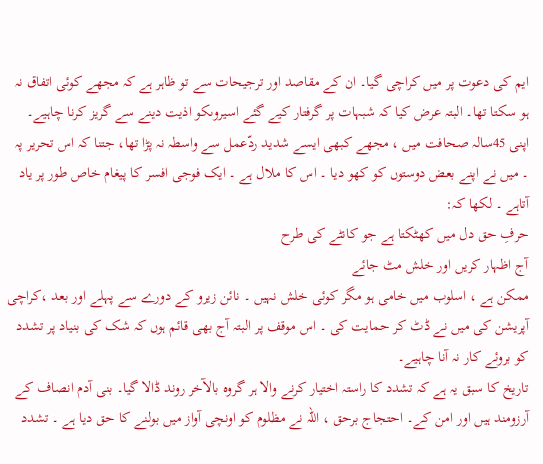ایم کی دعوت پر میں کراچی گیا۔ ان کے مقاصد اور ترجیحات سے تو ظاہر ہے کہ مجھے کوئی اتفاق نہ ہو سکتا تھا۔ البتہ عرض کیا کہ شبہات پر گرفتار کیے گئے اسیروںکو اذیت دینے سے گریز کرنا چاہیے۔ اپنی 45سالہ صحافت میں ، مجھے کبھی ایسے شدید ردّعمل سے واسطہ نہ پڑا تھا، جتنا کہ اس تحریر پہ ۔ میں نے اپنے بعض دوستوں کو کھو دیا ۔ اس کا ملال ہے ۔ ایک فوجی افسر کا پیغام خاص طور پر یاد آتاہے ۔ لکھا کہ:
حرفِ حق دل میں کھٹکتا ہے جو کانٹے کی طرح
آج اظہار کریں اور خلش مٹ جائے
ممکن ہے ، اسلوب میں خامی ہو مگر کوئی خلش نہیں ۔ نائن زیرو کے دورے سے پہلے اور بعد ،کراچی آپریشن کی میں نے ڈٹ کر حمایت کی ۔ اس موقف پر البتہ آج بھی قائم ہوں کہ شک کی بنیاد پر تشدد کو بروئے کار نہ آنا چاہیے۔
تاریخ کا سبق یہ ہے کہ تشدد کا راستہ اختیار کرنے والا ہر گروہ بالآخر روند ڈالا گیا۔ بنی آدم انصاف کے آرزومند ہیں اور امن کے۔ احتجاج برحق ، اللہ نے مظلوم کو اونچی آواز میں بولنے کا حق دیا ہے ۔ تشدد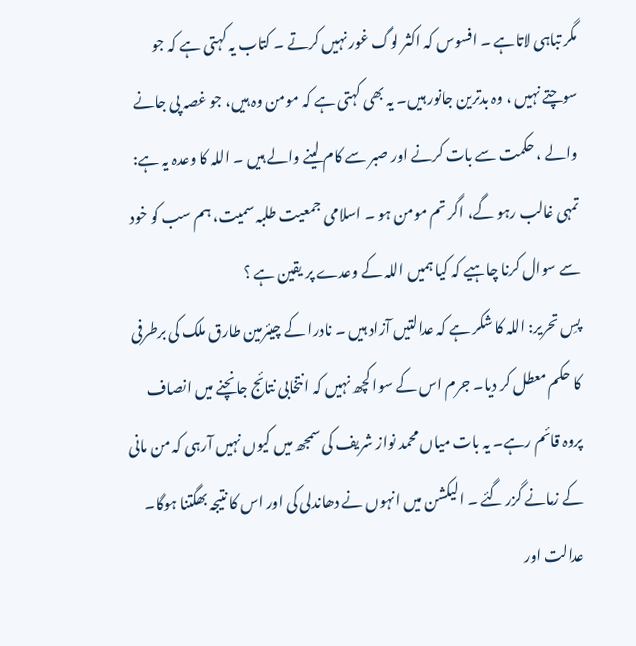مگر تباہی لاتاہے ۔ افسوس کہ اکثر لوگ غور نہیں کرتے ۔ کتاب یہ کہتی ہے کہ جو سوچتے نہیں ، وہ بدترین جانور ہیں۔ یہ بھی کہتی ہے کہ مومن وہ ہیں، جو غصہ پی جانے والے ، حکمت سے بات کرنے اور صبر سے کام لینے والے ہیں ۔ اللہ کا وعدہ یہ ہے: تمہی غالب رہو گے، اگر تم مومن ہو ۔ اسلامی جمعیت طلبہ سمیت، ہم سب کو خود سے سوال کرنا چاہیے کہ کیا ہمیں اللہ کے وعدے پر یقین ہے ؟
پسِ تحریر: اللہ کا شکر ہے کہ عدالتیں آزاد ہیں ۔ نادرا کے چیئرمین طارق ملک کی برطرفی کا حکم معطل کر دیا۔ جرم اس کے سوا کچھ نہیں کہ انتخابی نتائج جانچنے میں انصاف پروہ قائم رہے۔ یہ بات میاں محمد نواز شریف کی سمجھ میں کیوں نہیں آرہی کہ من مانی کے زمانے گزر گئے ۔ الیکشن میں انہوں نے دھاندلی کی اور اس کا نتیجہ بھگتنا ہوگا۔ عدالت اور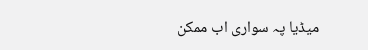میڈیا پہ سواری اب ممکن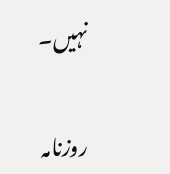نہیں۔

روزنامہ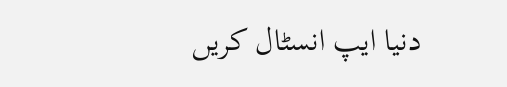دنیا ایپ انسٹال کریں